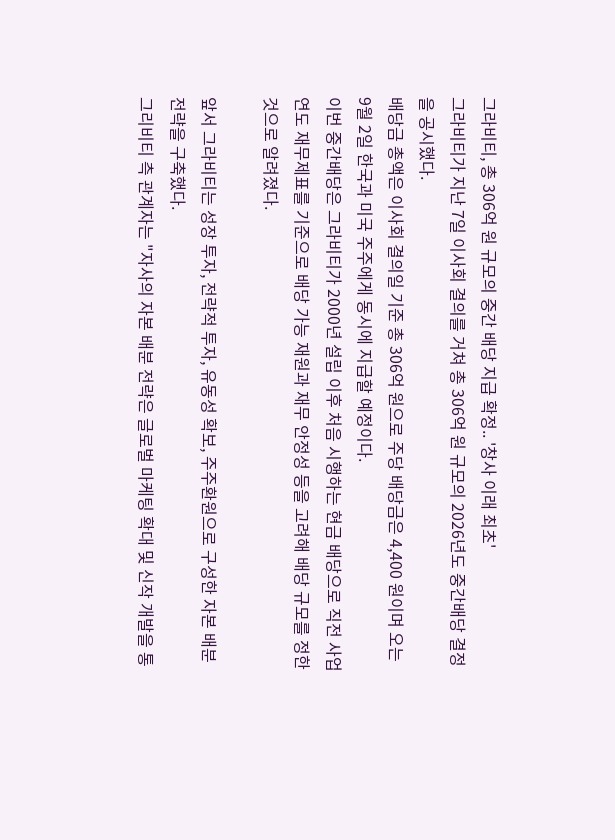그라비티, 총 306억 원 규모의 중간 배당 지급 확정.. '창사 이래 최초'
그라비티가 지난 7일 이사회 결의를 거쳐 총 306억 원 규모의 2026년도 중간배당 결정을 공시했다.
배당금 총액은 이사회 결의일 기준 총 306억 원으로 주당 배당금은 4,400 원이며 오는 9월 2일 한국과 미국 주주에게 동시에 지급할 예정이다.
이번 중간배당은 그라비티가 2000년 설립 이후 처음 시행하는 현금 배당으로 직전 사업연도 재무제표를 기준으로 배당 가능 재원과 재무 안정성 등을 고려해 배당 규모를 정한 것으로 알려졌다.

앞서 그라비티는 성장 투자, 전략적 투자, 유동성 확보, 주주환원으로 구성한 자본 배분 전략을 구축했다.
그리비티 측 관계자는 "자사의 자본 배분 전략은 글로벌 마케팅 확대 및 신작 개발을 통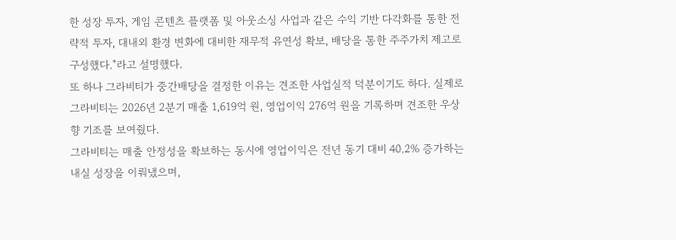한 성장 투자, 게임 콘텐츠 플랫폼 및 아웃소싱 사업과 같은 수익 기반 다각화를 통한 전략적 투자, 대내외 환경 변화에 대비한 재무적 유연성 확보, 배당을 통한 주주가치 제고로 구성했다."라고 설명했다.
또 하나 그라비티가 중간배당을 결정한 이유는 견조한 사업실적 덕분이기도 하다. 실제로 그라비티는 2026년 2분기 매출 1,619억 원, 영업이익 276억 원을 기록하며 견조한 우상향 기조를 보여줬다.
그라비티는 매출 안정성을 확보하는 동시에 영업이익은 전년 동기 대비 40.2% 증가하는 내실 성장을 이뤄냈으며,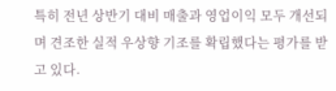특히 전년 상반기 대비 매출과 영업이익 모두 개선되며 견조한 실적 우상향 기조를 확립했다는 평가를 받고 있다.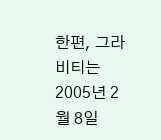한편, 그라비티는 2005년 2월 8일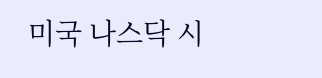미국 나스닥 시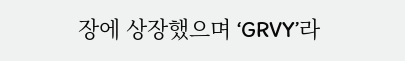장에 상장했으며 ‘GRVY’라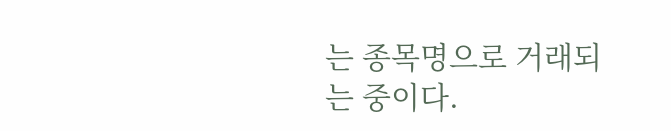는 종목명으로 거래되는 중이다.